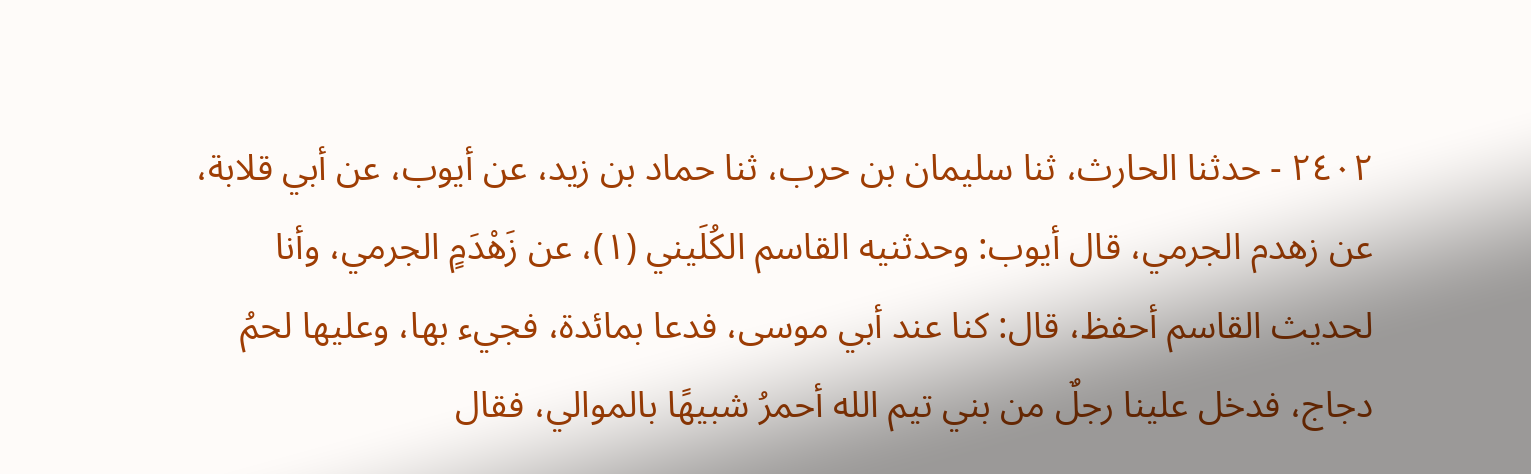٢٤٠٢ - حدثنا الحارث، ثنا سليمان بن حرب، ثنا حماد بن زيد، عن أيوب، عن أبي قلابة، عن زهدم الجرمي، قال أيوب: وحدثنيه القاسم الكُلَيني (١)، عن زَهْدَمٍ الجرمي، وأنا لحديث القاسم أحفظ، قال: كنا عند أبي موسى، فدعا بمائدة، فجيء بها، وعليها لحمُ دجاج، فدخل علينا رجلٌ من بني تيم الله أحمرُ شبيهًا بالموالي، فقال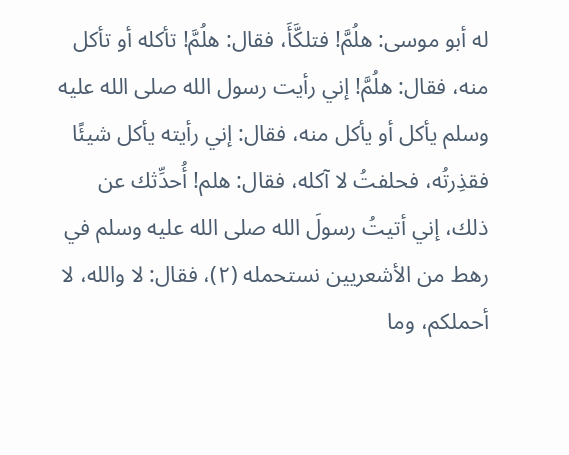له أبو موسى: هلُمَّ! فتلكَّأَ، فقال: هلُمَّ! تأكله أو تأكل منه، فقال: هلُمَّ! إني رأيت رسول الله صلى الله عليه وسلم يأكل أو يأكل منه، فقال: إني رأيته يأكل شيئًا فقذِرتُه، فحلفتُ لا آكله، فقال: هلم! أُحدِّثك عن ذلك، إني أتيتُ رسولَ الله صلى الله عليه وسلم في رهط من الأشعريين نستحمله (٢)، فقال: لا والله، لا أحملكم، وما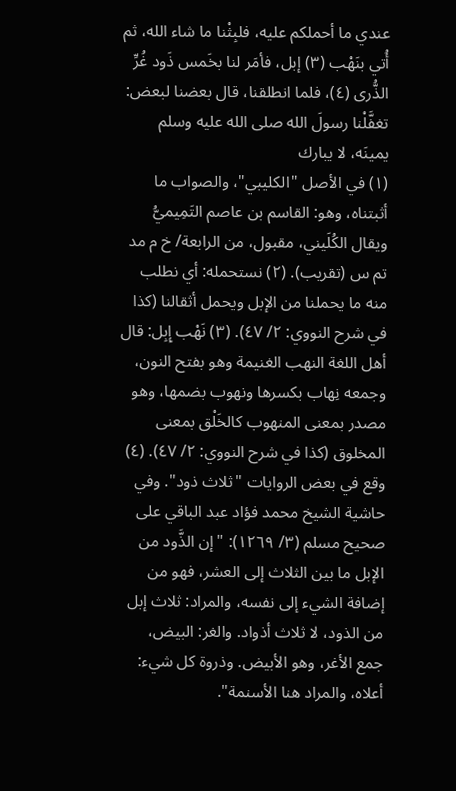عندي ما أحملكم عليه، فلبِثْنا ما شاء الله، ثم أُتي بنَهْب (٣) إبل، فأمَر لنا بخَمس ذَود غُرِّ الذُّرى (٤)، فلما انطلقنا، قال بعضنا لبعض: تغفَّلْنا رسولَ الله صلى الله عليه وسلم يمينَه، لا يبارك
(١) في الأصل "الكليبي"، والصواب ما أثبتناه، وهو: القاسم بن عاصم التَمِيميُّ ويقال الكُلَيني، مقبول، من الرابعة/ خ م مد تم س (تقريب). (٢) نستحمله: أي نطلب منه ما يحملنا من الإبل ويحمل أثقالنا (كذا في شرح النووي: ٢/ ٤٧). (٣) نَهْب إِبِل: قال أهل اللغة النهب الغنيمة وهو بفتح النون، وجمعه نِهاب بكسرها ونهوب بضمها، وهو مصدر بمعنى المنهوب كالخَلْق بمعنى المخلوق (كذا في شرح النووي: ٢/ ٤٧). (٤) وقع في بعض الروايات "ثلاث ذود". وفي حاشية الشيخ محمد فؤاد عبد الباقي على صحيح مسلم (٣/ ١٢٦٩): "إن الذَّود من الإبل ما بين الثلاث إلى العشر، فهو من إضافة الشيء إلى نفسه، والمراد: ثلاث إبل من الذود، لا ثلاث أذواد. والغر: البيض، جمع الأغر، وهو الأبيض. وذروة كل شيء: أعلاه، والمراد هنا الأسنمة".